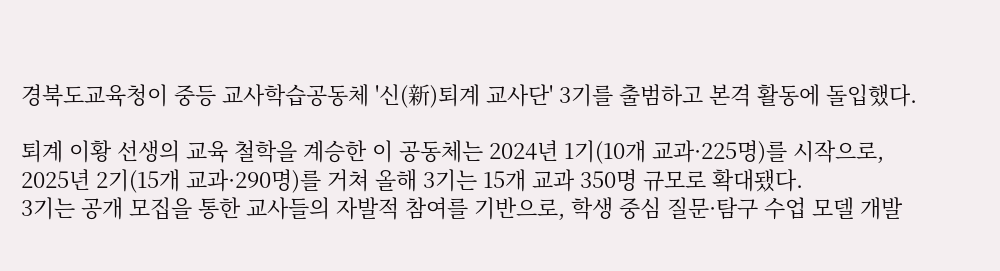경북도교육청이 중등 교사학습공동체 '신(新)퇴계 교사단' 3기를 출범하고 본격 활동에 돌입했다.

퇴계 이황 선생의 교육 철학을 계승한 이 공동체는 2024년 1기(10개 교과·225명)를 시작으로, 2025년 2기(15개 교과·290명)를 거쳐 올해 3기는 15개 교과 350명 규모로 확대됐다.
3기는 공개 모집을 통한 교사들의 자발적 참여를 기반으로, 학생 중심 질문·탐구 수업 모델 개발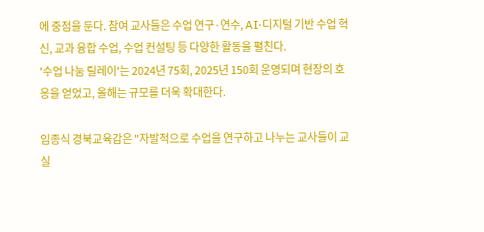에 중점을 둔다. 참여 교사들은 수업 연구·연수, AI·디지털 기반 수업 혁신, 교과 융합 수업, 수업 컨설팅 등 다양한 활동을 펼친다.
'수업 나눔 릴레이'는 2024년 75회, 2025년 150회 운영되며 현장의 호응을 얻었고, 올해는 규모를 더욱 확대한다.

임종식 경북교육감은 "자발적으로 수업을 연구하고 나누는 교사들이 교실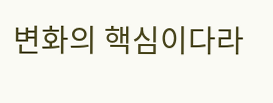변화의 핵심이다라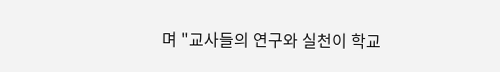며 "교사들의 연구와 실천이 학교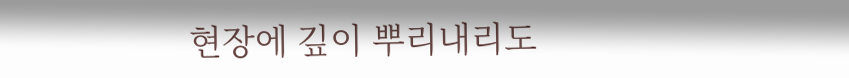현장에 깊이 뿌리내리도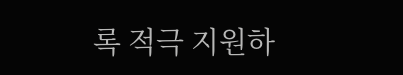록 적극 지원하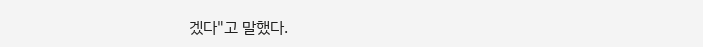겠다"고 말했다.